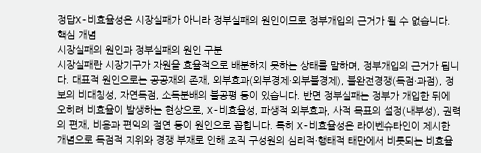정답X-비효율성은 시장실패가 아니라 정부실패의 원인이므로 정부개입의 근거가 될 수 없습니다.
핵심 개념
시장실패의 원인과 정부실패의 원인 구분
시장실패란 시장기구가 자원을 효율적으로 배분하지 못하는 상태를 말하며, 정부개입의 근거가 됩니다. 대표적 원인으로는 공공재의 존재, 외부효과(외부경제·외부불경제), 불완전경쟁(독점·과점), 정보의 비대칭성, 자연독점, 소득분배의 불공평 등이 있습니다. 반면 정부실패는 정부가 개입한 뒤에 오히려 비효율이 발생하는 현상으로, X-비효율성, 파생적 외부효과, 사적 목표의 설정(내부성), 권력의 편재, 비용과 편익의 절연 등이 원인으로 꼽힙니다. 특히 X-비효율성은 라이벤슈타인이 제시한 개념으로 독점적 지위와 경쟁 부재로 인해 조직 구성원의 심리적·행태적 태만에서 비롯되는 비효율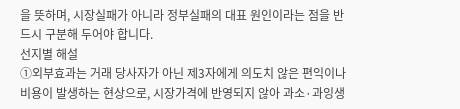을 뜻하며, 시장실패가 아니라 정부실패의 대표 원인이라는 점을 반드시 구분해 두어야 합니다.
선지별 해설
①외부효과는 거래 당사자가 아닌 제3자에게 의도치 않은 편익이나 비용이 발생하는 현상으로, 시장가격에 반영되지 않아 과소·과잉생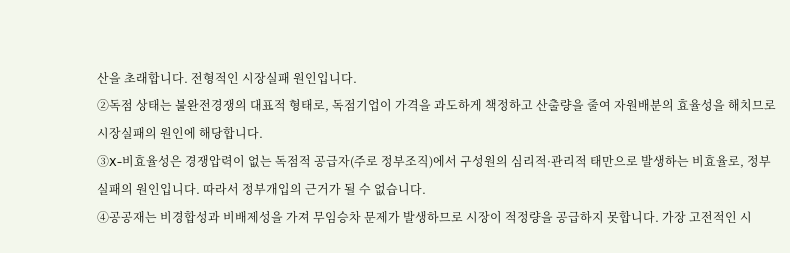산을 초래합니다. 전형적인 시장실패 원인입니다.
②독점 상태는 불완전경쟁의 대표적 형태로, 독점기업이 가격을 과도하게 책정하고 산출량을 줄여 자원배분의 효율성을 해치므로 시장실패의 원인에 해당합니다.
③X-비효율성은 경쟁압력이 없는 독점적 공급자(주로 정부조직)에서 구성원의 심리적·관리적 태만으로 발생하는 비효율로, 정부실패의 원인입니다. 따라서 정부개입의 근거가 될 수 없습니다.
④공공재는 비경합성과 비배제성을 가져 무임승차 문제가 발생하므로 시장이 적정량을 공급하지 못합니다. 가장 고전적인 시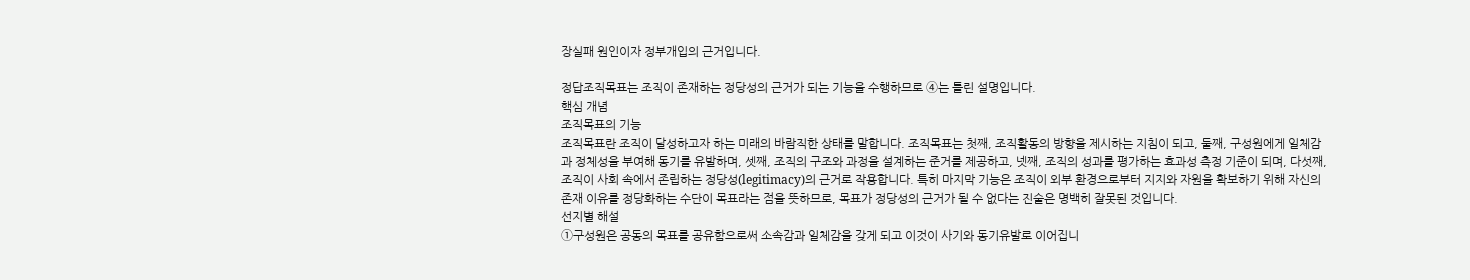장실패 원인이자 정부개입의 근거입니다.

정답조직목표는 조직이 존재하는 정당성의 근거가 되는 기능을 수행하므로 ④는 틀린 설명입니다.
핵심 개념
조직목표의 기능
조직목표란 조직이 달성하고자 하는 미래의 바람직한 상태를 말합니다. 조직목표는 첫째, 조직활동의 방향을 제시하는 지침이 되고, 둘째, 구성원에게 일체감과 정체성을 부여해 동기를 유발하며, 셋째, 조직의 구조와 과정을 설계하는 준거를 제공하고, 넷째, 조직의 성과를 평가하는 효과성 측정 기준이 되며, 다섯째, 조직이 사회 속에서 존립하는 정당성(legitimacy)의 근거로 작용합니다. 특히 마지막 기능은 조직이 외부 환경으로부터 지지와 자원을 확보하기 위해 자신의 존재 이유를 정당화하는 수단이 목표라는 점을 뜻하므로, 목표가 정당성의 근거가 될 수 없다는 진술은 명백히 잘못된 것입니다.
선지별 해설
①구성원은 공동의 목표를 공유함으로써 소속감과 일체감을 갖게 되고 이것이 사기와 동기유발로 이어집니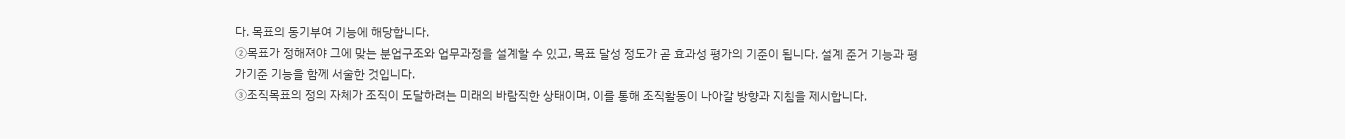다. 목표의 동기부여 기능에 해당합니다.
②목표가 정해져야 그에 맞는 분업구조와 업무과정을 설계할 수 있고, 목표 달성 정도가 곧 효과성 평가의 기준이 됩니다. 설계 준거 기능과 평가기준 기능을 함께 서술한 것입니다.
③조직목표의 정의 자체가 조직이 도달하려는 미래의 바람직한 상태이며, 이를 통해 조직활동이 나아갈 방향과 지침을 제시합니다.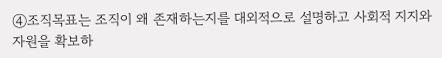④조직목표는 조직이 왜 존재하는지를 대외적으로 설명하고 사회적 지지와 자원을 확보하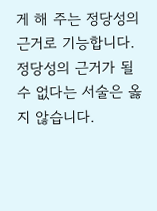게 해 주는 정당성의 근거로 기능합니다. 정당성의 근거가 될 수 없다는 서술은 옳지 않습니다.